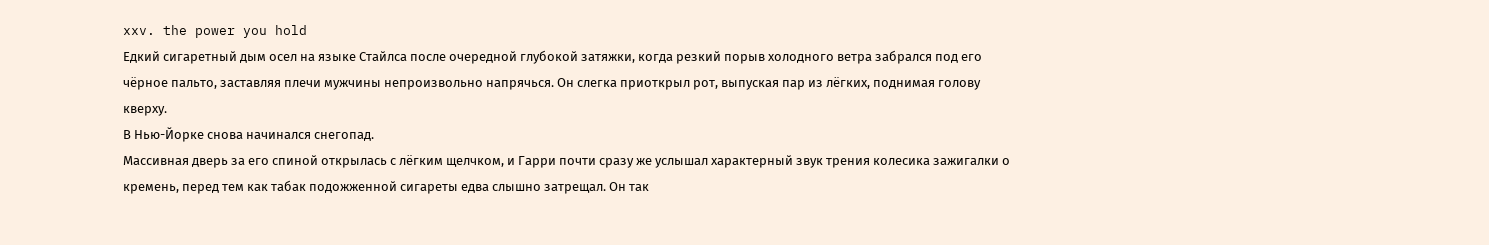xxv. the power you hold
Едкий сигаретный дым осел на языке Стайлса после очередной глубокой затяжки, когда резкий порыв холодного ветра забрался под его чёрное пальто, заставляя плечи мужчины непроизвольно напрячься. Он слегка приоткрыл рот, выпуская пар из лёгких, поднимая голову кверху.
В Нью-Йорке снова начинался снегопад.
Массивная дверь за его спиной открылась с лёгким щелчком, и Гарри почти сразу же услышал характерный звук трения колесика зажигалки о кремень, перед тем как табак подожженной сигареты едва слышно затрещал. Он так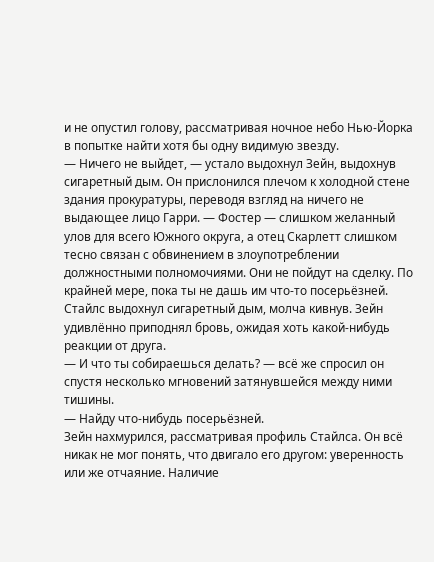и не опустил голову, рассматривая ночное небо Нью-Йорка в попытке найти хотя бы одну видимую звезду.
— Ничего не выйдет, — устало выдохнул Зейн, выдохнув сигаретный дым. Он прислонился плечом к холодной стене здания прокуратуры, переводя взгляд на ничего не выдающее лицо Гарри. — Фостер — слишком желанный улов для всего Южного округа, а отец Скарлетт слишком тесно связан с обвинением в злоупотреблении должностными полномочиями. Они не пойдут на сделку. По крайней мере, пока ты не дашь им что-то посерьёзней.
Стайлс выдохнул сигаретный дым, молча кивнув. Зейн удивлённо приподнял бровь, ожидая хоть какой-нибудь реакции от друга.
— И что ты собираешься делать? — всё же спросил он спустя несколько мгновений затянувшейся между ними тишины.
— Найду что-нибудь посерьёзней.
Зейн нахмурился, рассматривая профиль Стайлса. Он всё никак не мог понять, что двигало его другом: уверенность или же отчаяние. Наличие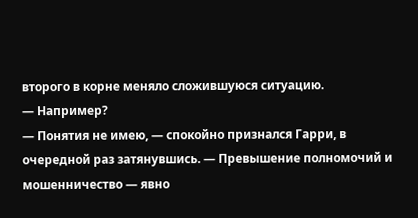второго в корне меняло сложившуюся ситуацию.
— Например?
— Понятия не имею, — спокойно признался Гарри, в очередной раз затянувшись. — Превышение полномочий и мошенничество — явно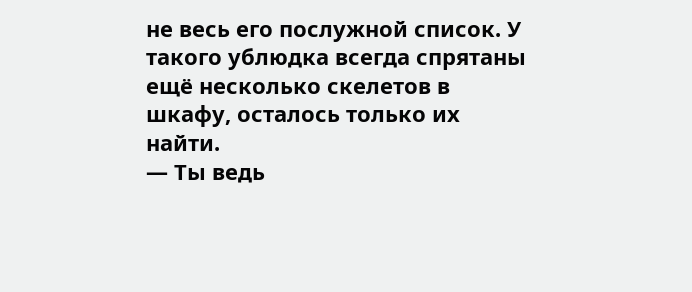не весь его послужной список. У такого ублюдка всегда спрятаны ещё несколько скелетов в шкафу, осталось только их найти.
— Ты ведь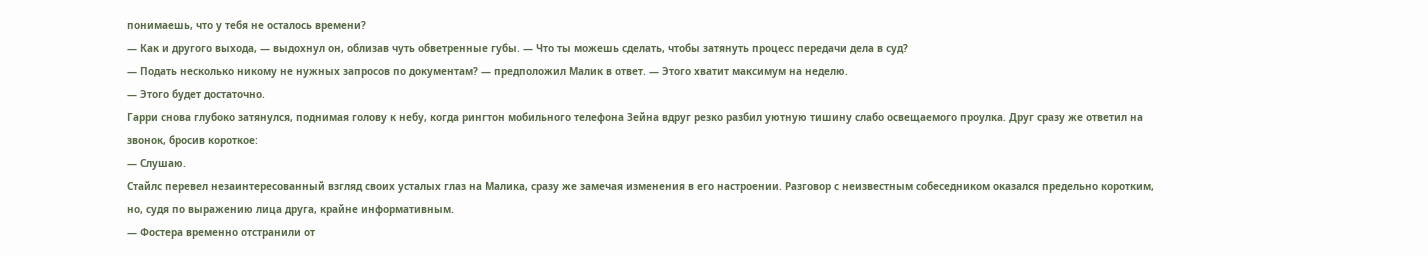понимаешь, что у тебя не осталось времени?
— Как и другого выхода, — выдохнул он, облизав чуть обветренные губы. — Что ты можешь сделать, чтобы затянуть процесс передачи дела в суд?
— Подать несколько никому не нужных запросов по документам? — предположил Малик в ответ. — Этого хватит максимум на неделю.
— Этого будет достаточно.
Гарри снова глубоко затянулся, поднимая голову к небу, когда рингтон мобильного телефона Зейна вдруг резко разбил уютную тишину слабо освещаемого проулка. Друг сразу же ответил на звонок, бросив короткое:
— Слушаю.
Стайлс перевел незаинтересованный взгляд своих усталых глаз на Малика, сразу же замечая изменения в его настроении. Разговор с неизвестным собеседником оказался предельно коротким, но, судя по выражению лица друга, крайне информативным.
— Фостера временно отстранили от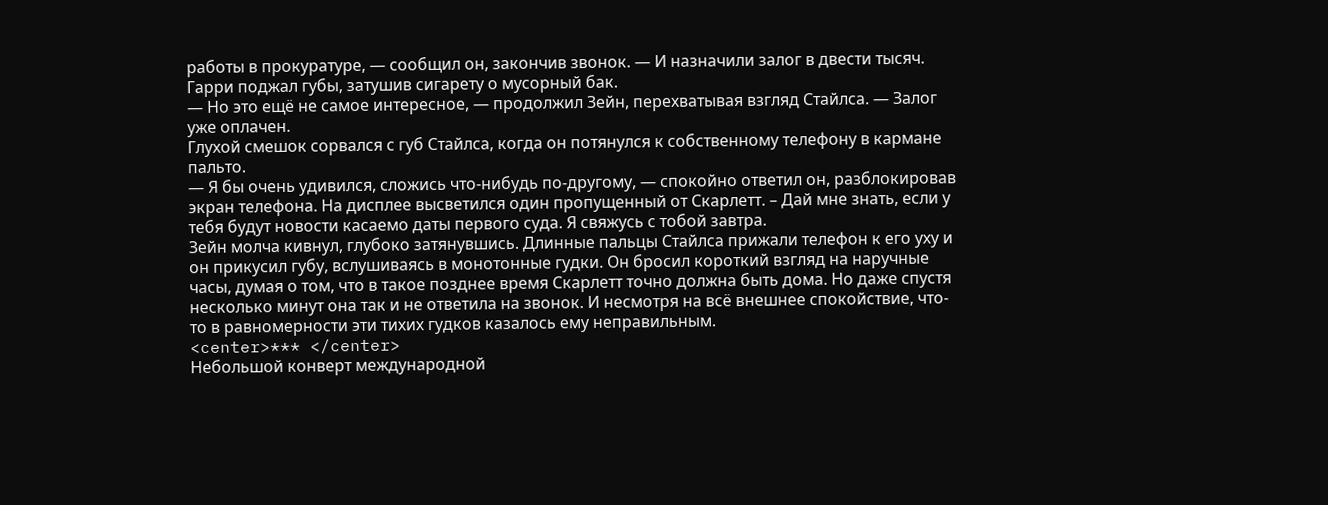работы в прокуратуре, — сообщил он, закончив звонок. — И назначили залог в двести тысяч.
Гарри поджал губы, затушив сигарету о мусорный бак.
— Но это ещё не самое интересное, — продолжил Зейн, перехватывая взгляд Стайлса. — Залог уже оплачен.
Глухой смешок сорвался с губ Стайлса, когда он потянулся к собственному телефону в кармане пальто.
— Я бы очень удивился, сложись что-нибудь по-другому, — спокойно ответил он, разблокировав экран телефона. На дисплее высветился один пропущенный от Скарлетт. – Дай мне знать, если у тебя будут новости касаемо даты первого суда. Я свяжусь с тобой завтра.
Зейн молча кивнул, глубоко затянувшись. Длинные пальцы Стайлса прижали телефон к его уху и он прикусил губу, вслушиваясь в монотонные гудки. Он бросил короткий взгляд на наручные часы, думая о том, что в такое позднее время Скарлетт точно должна быть дома. Но даже спустя несколько минут она так и не ответила на звонок. И несмотря на всё внешнее спокойствие, что-то в равномерности эти тихих гудков казалось ему неправильным.
<center>*** </center>
Небольшой конверт международной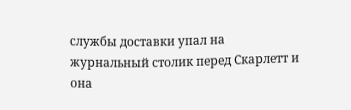службы доставки упал на журнальный столик перед Скарлетт и она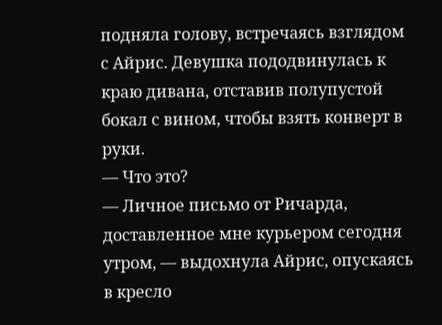подняла голову, встречаясь взглядом с Айрис. Девушка пододвинулась к краю дивана, отставив полупустой бокал с вином, чтобы взять конверт в руки.
— Что это?
— Личное письмо от Ричарда, доставленное мне курьером сегодня утром, — выдохнула Айрис, опускаясь в кресло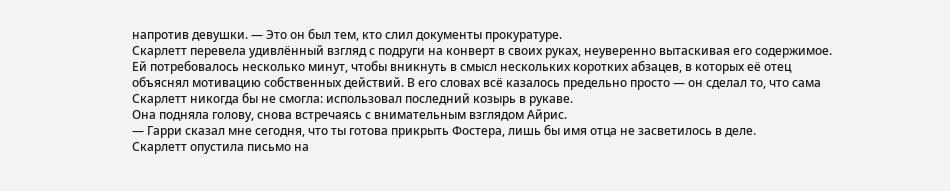напротив девушки. — Это он был тем, кто слил документы прокуратуре.
Скарлетт перевела удивлённый взгляд с подруги на конверт в своих руках, неуверенно вытаскивая его содержимое. Ей потребовалось несколько минут, чтобы вникнуть в смысл нескольких коротких абзацев, в которых её отец объяснял мотивацию собственных действий. В его словах всё казалось предельно просто — он сделал то, что сама Скарлетт никогда бы не смогла: использовал последний козырь в рукаве.
Она подняла голову, снова встречаясь с внимательным взглядом Айрис.
— Гарри сказал мне сегодня, что ты готова прикрыть Фостера, лишь бы имя отца не засветилось в деле.
Скарлетт опустила письмо на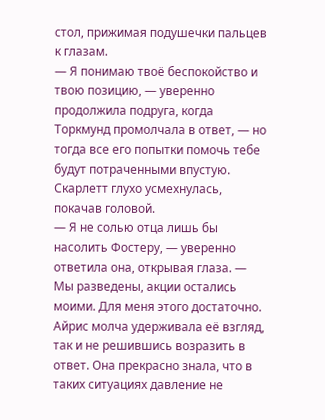стол, прижимая подушечки пальцев к глазам.
— Я понимаю твоё беспокойство и твою позицию, — уверенно продолжила подруга, когда Торкмунд промолчала в ответ, — но тогда все его попытки помочь тебе будут потраченными впустую.
Скарлетт глухо усмехнулась, покачав головой.
— Я не солью отца лишь бы насолить Фостеру, — уверенно ответила она, открывая глаза. — Мы разведены, акции остались моими. Для меня этого достаточно.
Айрис молча удерживала её взгляд, так и не решившись возразить в ответ. Она прекрасно знала, что в таких ситуациях давление не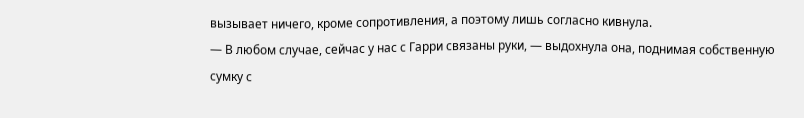вызывает ничего, кроме сопротивления, а поэтому лишь согласно кивнула.
— В любом случае, сейчас у нас с Гарри связаны руки, — выдохнула она, поднимая собственную сумку с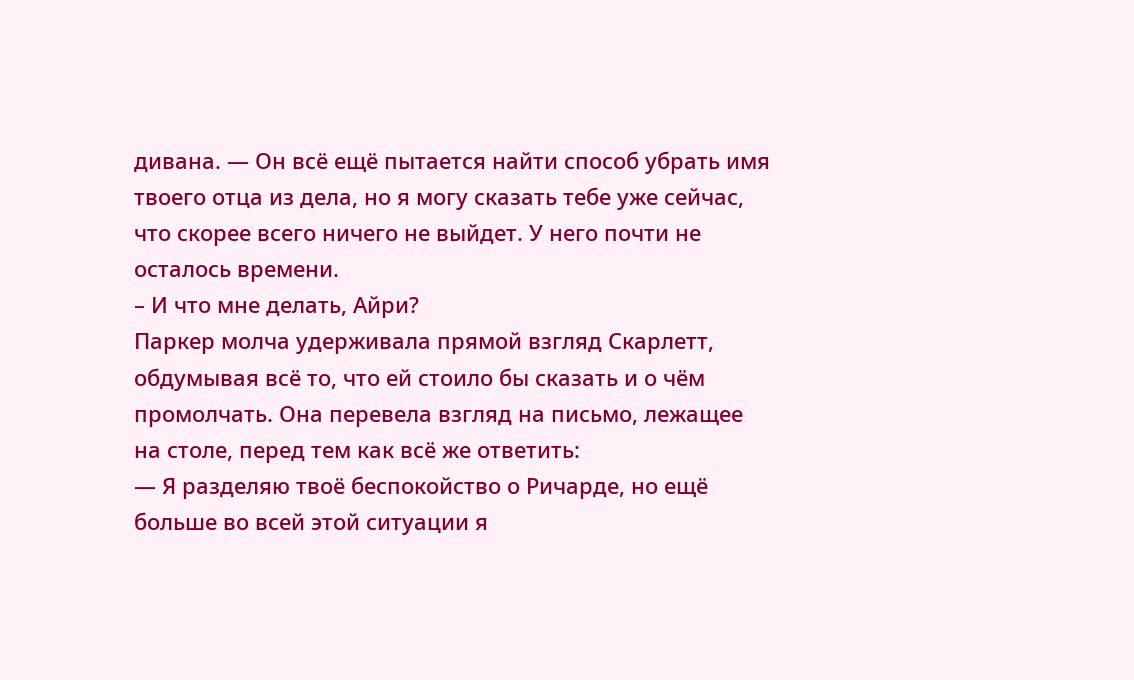дивана. — Он всё ещё пытается найти способ убрать имя твоего отца из дела, но я могу сказать тебе уже сейчас, что скорее всего ничего не выйдет. У него почти не осталось времени.
– И что мне делать, Айри?
Паркер молча удерживала прямой взгляд Скарлетт, обдумывая всё то, что ей стоило бы сказать и о чём промолчать. Она перевела взгляд на письмо, лежащее на столе, перед тем как всё же ответить:
— Я разделяю твоё беспокойство о Ричарде, но ещё больше во всей этой ситуации я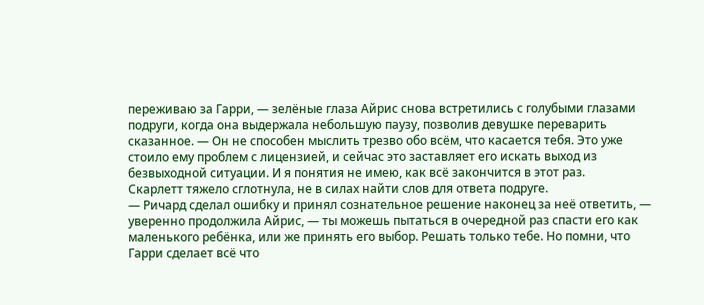переживаю за Гарри, — зелёные глаза Айрис снова встретились с голубыми глазами подруги, когда она выдержала небольшую паузу, позволив девушке переварить сказанное. — Он не способен мыслить трезво обо всём, что касается тебя. Это уже стоило ему проблем с лицензией, и сейчас это заставляет его искать выход из безвыходной ситуации. И я понятия не имею, как всё закончится в этот раз.
Скарлетт тяжело сглотнула, не в силах найти слов для ответа подруге.
— Ричард сделал ошибку и принял сознательное решение наконец за неё ответить, — уверенно продолжила Айрис, — ты можешь пытаться в очередной раз спасти его как маленького ребёнка, или же принять его выбор. Решать только тебе. Но помни, что Гарри сделает всё что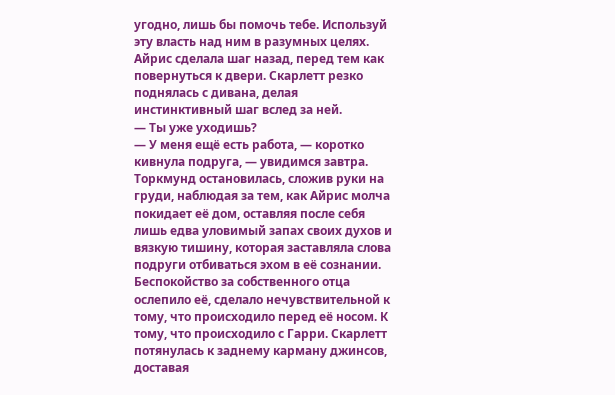угодно, лишь бы помочь тебе. Используй эту власть над ним в разумных целях.
Айрис сделала шаг назад, перед тем как повернуться к двери. Скарлетт резко поднялась с дивана, делая инстинктивный шаг вслед за ней.
— Ты уже уходишь?
— У меня ещё есть работа, — коротко кивнула подруга, — увидимся завтра.
Торкмунд остановилась, сложив руки на груди, наблюдая за тем, как Айрис молча покидает её дом, оставляя после себя лишь едва уловимый запах своих духов и вязкую тишину, которая заставляла слова подруги отбиваться эхом в её сознании. Беспокойство за собственного отца ослепило её, сделало нечувствительной к тому, что происходило перед её носом. К тому, что происходило с Гарри. Скарлетт потянулась к заднему карману джинсов, доставая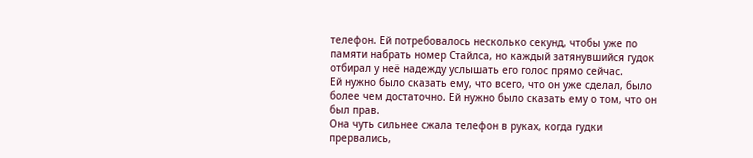телефон. Ей потребовалось несколько секунд, чтобы уже по памяти набрать номер Стайлса, но каждый затянувшийся гудок отбирал у неё надежду услышать его голос прямо сейчас.
Ей нужно было сказать ему, что всего, что он уже сделал, было более чем достаточно. Ей нужно было сказать ему о том, что он был прав.
Она чуть сильнее сжала телефон в руках, когда гудки прервались,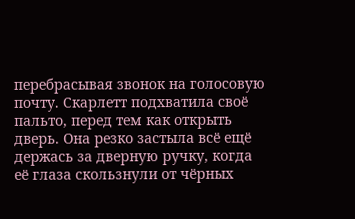перебрасывая звонок на голосовую почту. Скарлетт подхватила своё пальто, перед тем как открыть дверь. Она резко застыла всё ещё держась за дверную ручку, когда её глаза скользнули от чёрных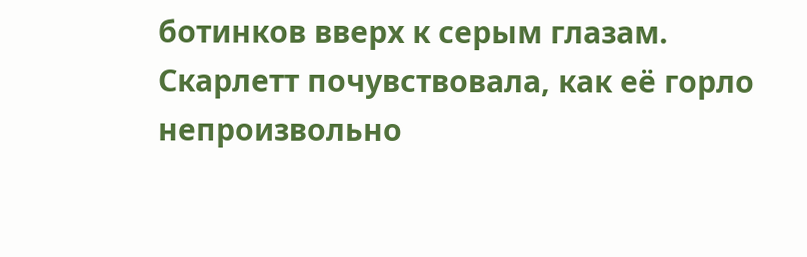ботинков вверх к серым глазам. Скарлетт почувствовала, как её горло непроизвольно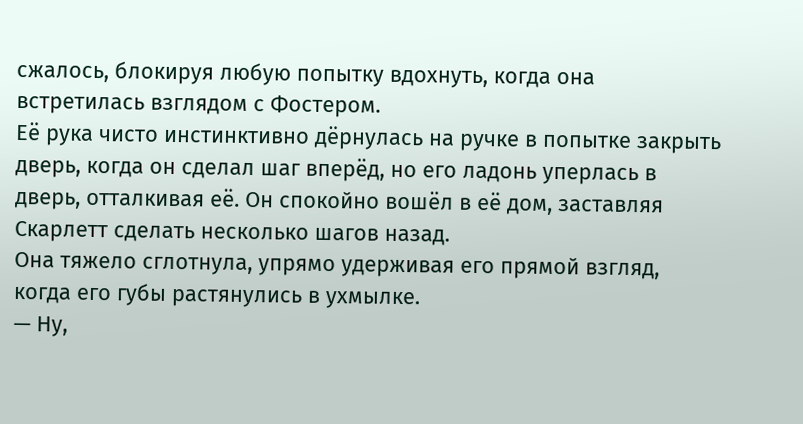сжалось, блокируя любую попытку вдохнуть, когда она встретилась взглядом с Фостером.
Её рука чисто инстинктивно дёрнулась на ручке в попытке закрыть дверь, когда он сделал шаг вперёд, но его ладонь уперлась в дверь, отталкивая её. Он спокойно вошёл в её дом, заставляя Скарлетт сделать несколько шагов назад.
Она тяжело сглотнула, упрямо удерживая его прямой взгляд, когда его губы растянулись в ухмылке.
— Ну,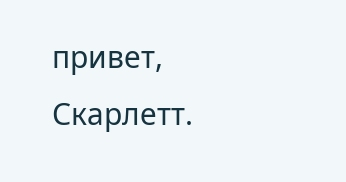привет, Скарлетт.